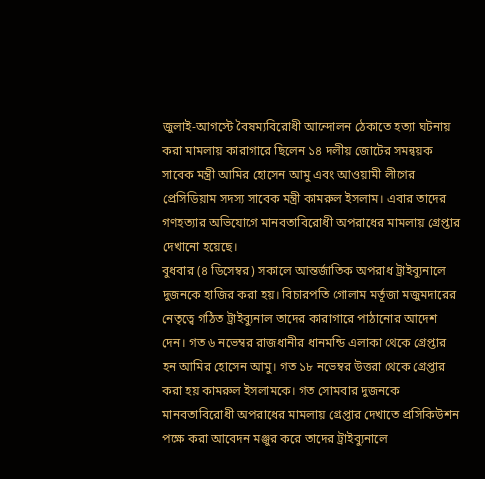জুলাই-আগস্টে বৈষম্যবিরোধী আন্দোলন ঠেকাতে হত্যা ঘটনায় করা মামলায় কারাগারে ছিলেন ১৪ দলীয় জোটের সমন্বয়ক সাবেক মন্ত্রী আমির হোসেন আমু এবং আওয়ামী লীগের প্রেসিডিয়াম সদস্য সাবেক মন্ত্রী কামরুল ইসলাম। এবার তাদের গণহত্যার অভিযোগে মানবতাবিরোধী অপরাধের মামলায় গ্রেপ্তার দেখানো হয়েছে।
বুধবার (৪ ডিসেম্বর) সকালে আন্তর্জাতিক অপরাধ ট্রাইব্যুনালে দুজনকে হাজির করা হয়। বিচারপতি গোলাম মর্তূজা মজুমদারের নেতৃত্বে গঠিত ট্রাইব্যুনাল তাদের কারাগারে পাঠানোর আদেশ দেন। গত ৬ নভেম্বর রাজধানীর ধানমন্ডি এলাকা থেকে গ্রেপ্তার হন আমির হোসেন আমু। গত ১৮ নভেম্বর উত্তরা থেকে গ্রেপ্তার করা হয় কামরুল ইসলামকে। গত সোমবার দুজনকে মানবতাবিরোধী অপরাধের মামলায় গ্রেপ্তার দেখাতে প্রসিকিউশন পক্ষে করা আবেদন মঞ্জুর করে তাদের ট্রাইব্যুনালে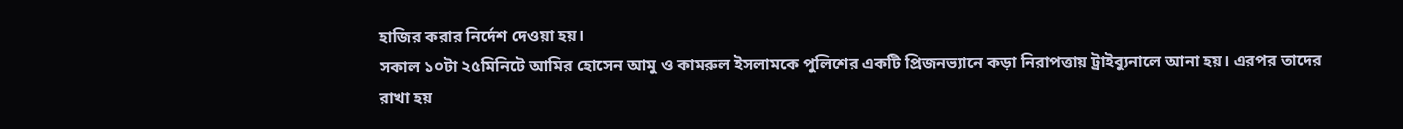হাজির করার নির্দেশ দেওয়া হয়।
সকাল ১০টা ২৫মিনিটে আমির হোসেন আমু ও কামরুল ইসলামকে পুলিশের একটি প্রিজনভ্যানে কড়া নিরাপত্তায় ট্রাইব্যুনালে আনা হয়। এরপর তাদের রাখা হয়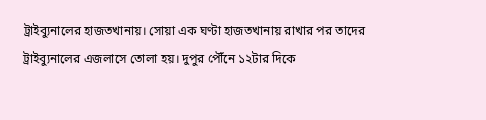ট্রাইব্যুনালের হাজতখানায়। সোয়া এক ঘণ্টা হাজতখানায় রাখার পর তাদের ট্রাইব্যুনালের এজলাসে তোলা হয়। দুপুর পৌঁনে ১২টার দিকে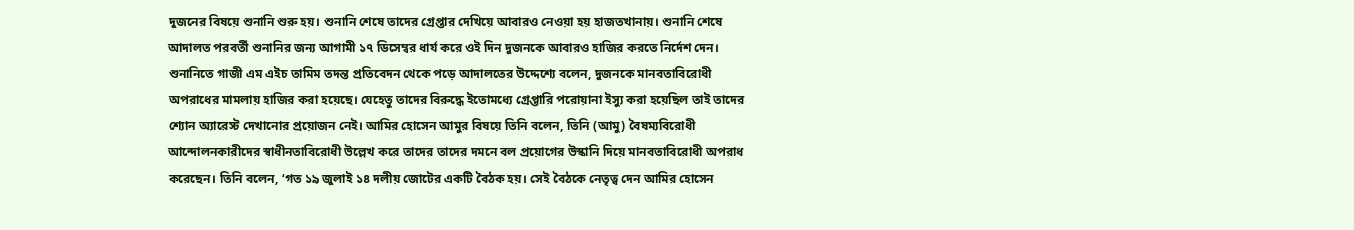দুজনের বিষয়ে শুনানি শুরু হয়। শুনানি শেষে তাদের গ্রেপ্তার দেখিয়ে আবারও নেওয়া হয় হাজতখানায়। শুনানি শেষে আদালত পরবর্তী শুনানির জন্য আগামী ১৭ ডিসেম্বর ধার্য করে ওই দিন দুজনকে আবারও হাজির করতে নির্দেশ দেন।
শুনানিতে গাজী এম এইচ তামিম তদন্ত প্রতিবেদন থেকে পড়ে আদালতের উদ্দেশ্যে বলেন, দুজনকে মানবতাবিরোধী অপরাধের মামলায় হাজির করা হয়েছে। যেহেতু তাদের বিরুদ্ধে ইতোমধ্যে গ্রেপ্তারি পরোয়ানা ইস্যু করা হয়েছিল তাই তাদের শ্যোন অ্যারেস্ট দেখানোর প্রয়োজন নেই। আমির হোসেন আমুর বিষয়ে তিনি বলেন, তিনি (আমু) বৈষম্যবিরোধী আন্দোলনকারীদের স্বাধীনতাবিরোধী উল্লেখ করে তাদের তাদের দমনে বল প্রয়োগের উস্কানি দিয়ে মানবতাবিরোধী অপরাধ করেছেন। তিনি বলেন, ‘গত ১৯ জুলাই ১৪ দলীয় জোটের একটি বৈঠক হয়। সেই বৈঠকে নেতৃত্ব দেন আমির হোসেন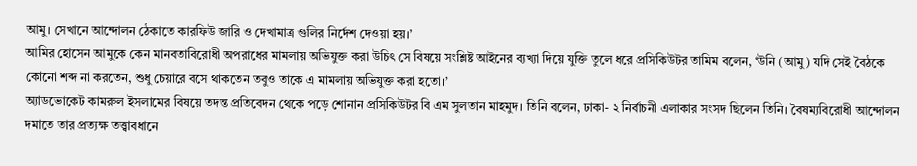আমু। সেখানে আন্দোলন ঠেকাতে কারফিউ জারি ও দেখামাত্র গুলির নির্দেশ দেওয়া হয়।’
আমির হোসেন আমুকে কেন মানবতাবিরোধী অপরাধের মামলায় অভিযুক্ত করা উচিৎ সে বিষয়ে সংশ্লিষ্ট আইনের ব্যখ্যা দিয়ে যুক্তি তুলে ধরে প্রসিকিউটর তামিম বলেন, ‘উনি (আমু) যদি সেই বৈঠকে কোনো শব্দ না করতেন, শুধু চেয়ারে বসে থাকতেন তবুও তাকে এ মামলায় অভিযুক্ত করা হতো।’
অ্যাডভোকেট কামরুল ইসলামের বিষয়ে তদন্ত প্রতিবেদন থেকে পড়ে শোনান প্রসিকিউটর বি এম সুলতান মাহমুদ। তিনি বলেন, ঢাকা- ২ নির্বাচনী এলাকার সংসদ ছিলেন তিনি। বৈষম্যবিরোধী আন্দোলন দমাতে তার প্রত্যক্ষ তত্ত্বাবধানে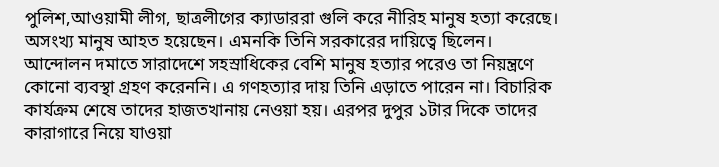পুলিশ,আওয়ামী লীগ, ছাত্রলীগের ক্যাডাররা গুলি করে নীরিহ মানুষ হত্যা করেছে। অসংখ্য মানুষ আহত হয়েছেন। এমনকি তিনি সরকারের দায়িত্বে ছিলেন। আন্দোলন দমাতে সারাদেশে সহস্রাধিকের বেশি মানুষ হত্যার পরেও তা নিয়ন্ত্রণে কোনো ব্যবস্থা গ্রহণ করেননি। এ গণহত্যার দায় তিনি এড়াতে পারেন না। বিচারিক কার্যক্রম শেষে তাদের হাজতখানায় নেওয়া হয়। এরপর দুপুর ১টার দিকে তাদের কারাগারে নিয়ে যাওয়া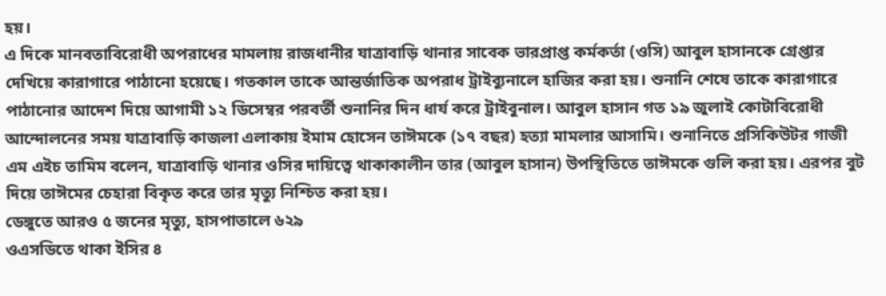হয়।
এ দিকে মানবতাবিরোধী অপরাধের মামলায় রাজধানীর যাত্রাবাড়ি থানার সাবেক ভারপ্রাপ্ত কর্মকর্তা (ওসি) আবুল হাসানকে গ্রেপ্তার দেখিয়ে কারাগারে পাঠানো হয়েছে। গতকাল তাকে আন্তর্জাতিক অপরাধ ট্রাইব্যুনালে হাজির করা হয়। শুনানি শেষে তাকে কারাগারে পাঠানোর আদেশ দিয়ে আগামী ১২ ডিসেম্বর পরবর্তী শুনানির দিন ধার্য করে ট্রাইবুনাল। আবুল হাসান গত ১৯ জুলাই কোটাবিরোধী আন্দোলনের সময় যাত্রাবাড়ি কাজলা এলাকায় ইমাম হোসেন তাঈমকে (১৭ বছর) হত্যা মামলার আসামি। শুনানিতে প্রসিকিউটর গাজী এম এইচ তামিম বলেন, যাত্রাবাড়ি থানার ওসির দায়িত্বে থাকাকালীন তার (আবুল হাসান) উপস্থিতিতে তাঈমকে গুলি করা হয়। এরপর বুট দিয়ে তাঈমের চেহারা বিকৃত করে তার মৃত্যু নিশ্চিত করা হয়।
ডেঙ্গুতে আরও ৫ জনের মৃত্যু, হাসপাতালে ৬২৯
ওএসডিতে থাকা ইসির ৪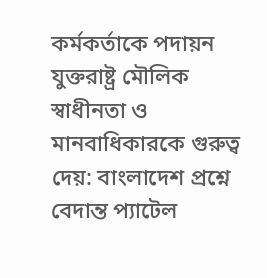কর্মকর্তাকে পদায়ন
যুক্তরাষ্ট্র মৌলিক স্বাধীনতা ও মানবাধিকারকে গুরুত্ব দেয়: বাংলাদেশ প্রশ্নে বেদান্ত প্যাটেল